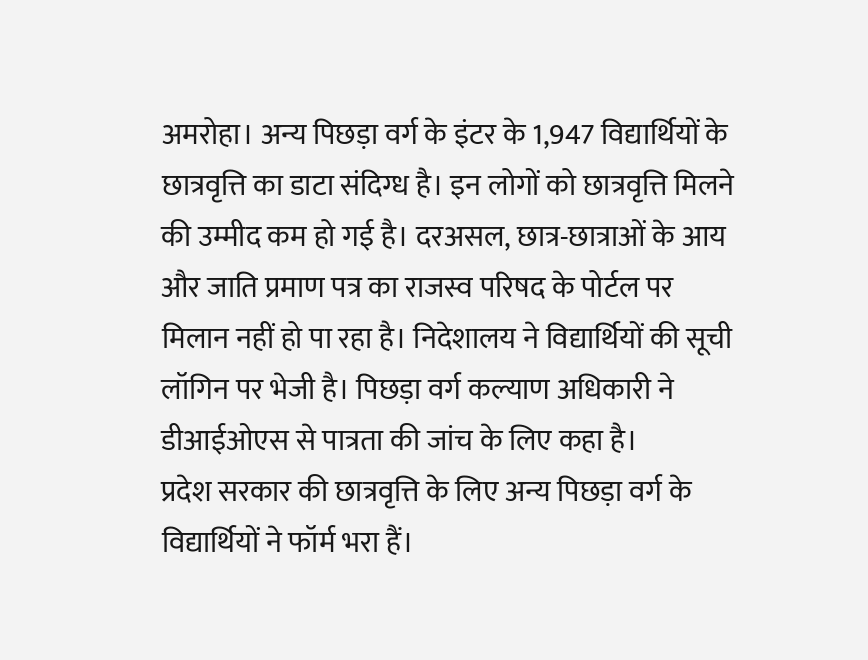अमरोहा। अन्य पिछड़ा वर्ग के इंटर के 1,947 विद्यार्थियों के छात्रवृत्ति का डाटा संदिग्ध है। इन लोगों को छात्रवृत्ति मिलने की उम्मीद कम हो गई है। दरअसल, छात्र-छात्राओं के आय और जाति प्रमाण पत्र का राजस्व परिषद के पोर्टल पर मिलान नहीं हो पा रहा है। निदेशालय ने विद्यार्थियों की सूची लॉगिन पर भेजी है। पिछड़ा वर्ग कल्याण अधिकारी ने डीआईओएस से पात्रता की जांच के लिए कहा है।
प्रदेश सरकार की छात्रवृत्ति के लिए अन्य पिछड़ा वर्ग के विद्यार्थियों ने फॉर्म भरा हैं।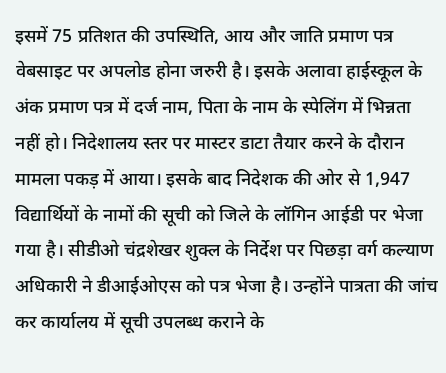इसमें 75 प्रतिशत की उपस्थिति, आय और जाति प्रमाण पत्र वेबसाइट पर अपलोड होना जरुरी है। इसके अलावा हाईस्कूल के अंक प्रमाण पत्र में दर्ज नाम, पिता के नाम के स्पेलिंग में भिन्नता नहीं हो। निदेशालय स्तर पर मास्टर डाटा तैयार करने के दौरान मामला पकड़ में आया। इसके बाद निदेशक की ओर से 1,947 विद्यार्थियों के नामों की सूची को जिले के लॉगिन आईडी पर भेजा गया है। सीडीओ चंद्रशेखर शुक्ल के निर्देश पर पिछड़ा वर्ग कल्याण अधिकारी ने डीआईओएस को पत्र भेजा है। उन्होंने पात्रता की जांच कर कार्यालय में सूची उपलब्ध कराने के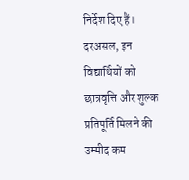निर्देश दिए हैं। दरअसल, इन विद्यार्थियों को छात्रवृत्ति और शुल्क प्रतिपूर्ति मिलने की उम्मीद कम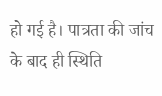हो गई है। पात्रता की जांच के बाद ही स्थिति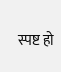स्पष्ट हो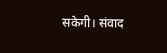सकेगी। संवाद